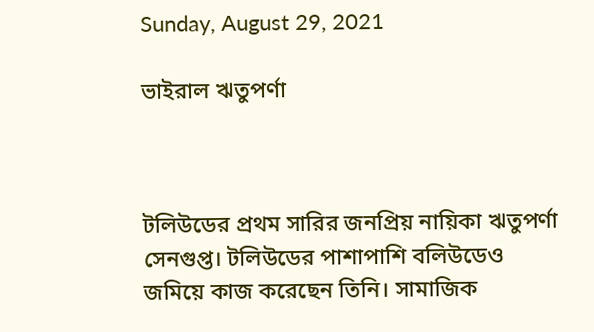Sunday, August 29, 2021

ভাইরাল ঋতুপর্ণা



টলিউডের প্রথম সারির জনপ্রিয় নায়িকা ঋতুপর্ণা সেনগুপ্ত। টলিউডের পাশাপাশি বলিউডেও জমিয়ে কাজ করেছেন তিনি। সামাজিক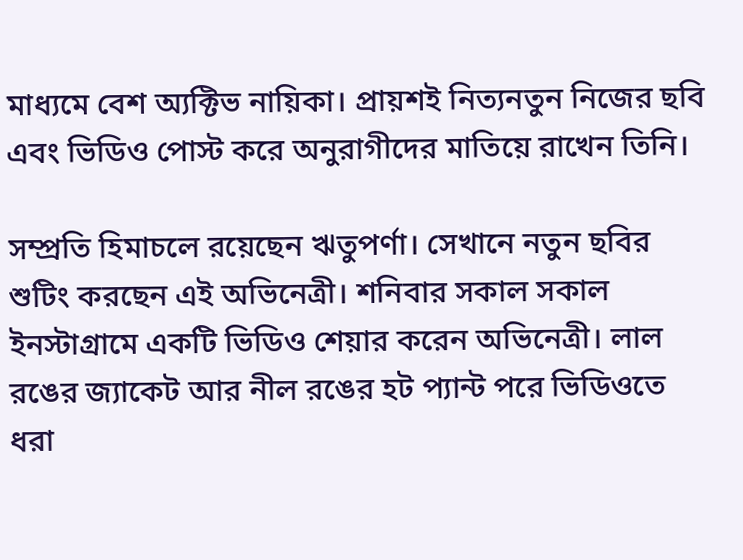মাধ্যমে বেশ অ্যক্টিভ নায়িকা। প্রায়শই নিত্যনতুন নিজের ছবি এবং ভিডিও পোস্ট করে অনুরাগীদের মাতিয়ে রাখেন তিনি।

সম্প্রতি হিমাচলে রয়েছেন ঋতুপর্ণা। সেখানে নতুন ছবির শুটিং করছেন এই অভিনেত্রী। শনিবার সকাল সকাল ইনস্টাগ্রামে একটি ভিডিও শেয়ার করেন অভিনেত্রী। লাল রঙের জ্যাকেট আর নীল রঙের হট প্যান্ট পরে ভিডিওতে ধরা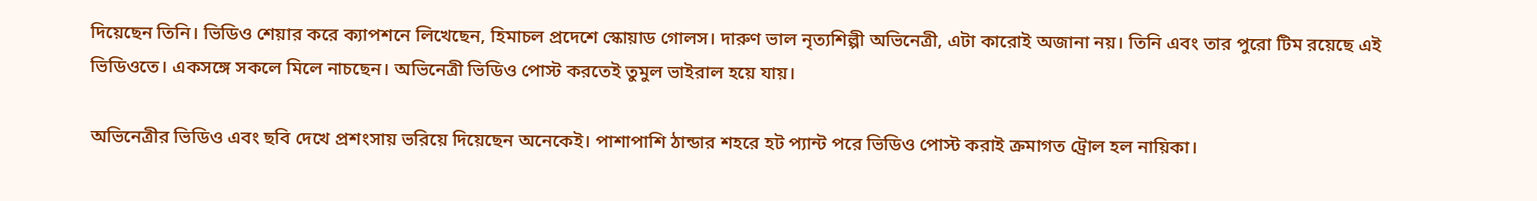দিয়েছেন তিনি। ভিডিও শেয়ার করে ক্যাপশনে লিখেছেন, হিমাচল প্রদেশে স্কোয়াড গোলস। দারুণ ভাল নৃত্যশিল্পী অভিনেত্রী, এটা কারোই অজানা নয়। তিনি এবং তার পুরো টিম রয়েছে এই ভিডিওতে। একসঙ্গে সকলে মিলে নাচছেন। অভিনেত্রী ভিডিও পোস্ট করতেই তুমুল ভাইরাল হয়ে যায়।

অভিনেত্রীর ভিডিও এবং ছবি দেখে প্রশংসায় ভরিয়ে দিয়েছেন অনেকেই। পাশাপাশি ঠান্ডার শহরে হট প্যান্ট পরে ভিডিও পোস্ট করাই ক্রমাগত ট্রোল হল নায়িকা।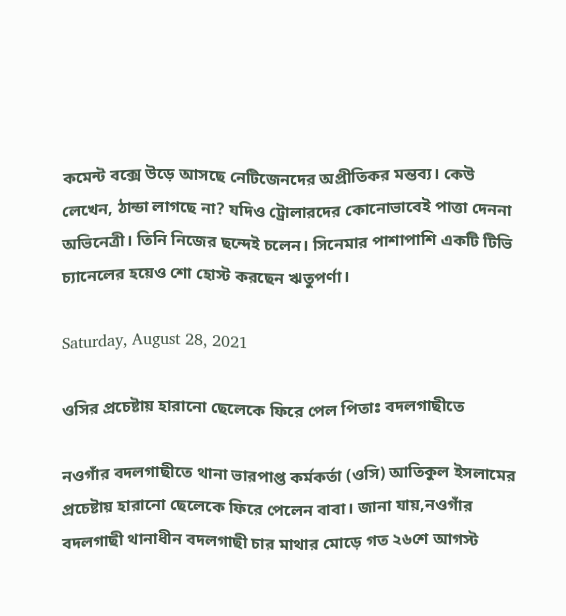কমেন্ট বক্সে উড়ে আসছে নেটিজেনদের অপ্রীতিকর মন্তব্য। কেউ লেখেন, ঠান্ডা লাগছে না? যদিও ট্রোলারদের কোনোভাবেই পাত্তা দেননা অভিনেত্রী। তিনি নিজের ছন্দেই চলেন। সিনেমার পাশাপাশি একটি টিভি চ্যানেলের হয়েও শো হোস্ট করছেন ঋতুপর্ণা।

Saturday, August 28, 2021

ওসির প্রচেষ্টায় হারানো ছেলেকে ফিরে পেল পিতাঃ বদলগাছীতে

নওগাঁর বদলগাছীতে থানা ভারপাপ্ত কর্মকর্তা (ওসি) আতিকুল ইসলামের প্রচেষ্টায় হারানো ছেলেকে ফিরে পেলেন বাবা। জানা যায়,নওগাঁর বদলগাছী থানাধীন বদলগাছী চার মাথার মোড়ে গত ২৬শে আগস্ট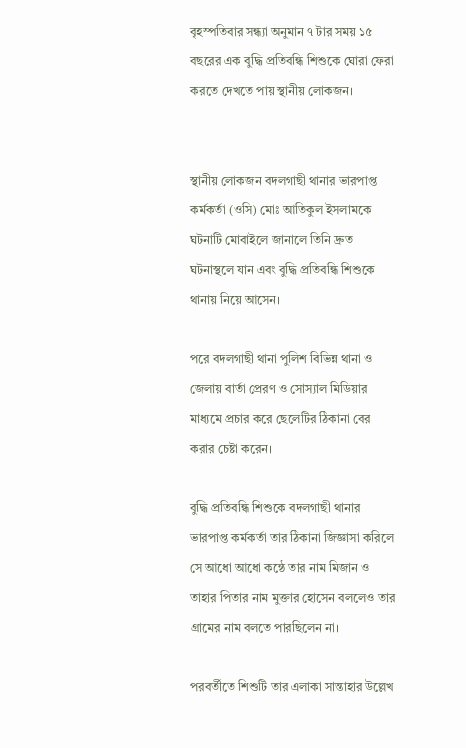বৃহস্পতিবার সন্ধ্যা অনুমান ৭ টার সময় ১৫ বছরের এক বুদ্ধি প্রতিবন্ধি শিশুকে ঘোরা ফেরা করতে দেখতে পায় স্থানীয় লোকজন।


স্থানীয় লোকজন বদলগাছী থানার ভারপাপ্ত কর্মকর্তা (ওসি) মোঃ আতিকুল ইসলামকে ঘটনাটি মোবাইলে জানালে তিনি দ্রুত ঘটনাস্থলে যান এবং বুদ্ধি প্রতিবন্ধি শিশুকে থানায় নিয়ে আসেন।

পরে বদলগাছী থানা পুলিশ বিভিন্ন থানা ও জেলায় বার্তা প্রেরণ ও সোস্যাল মিডিয়ার মাধ্যমে প্রচার করে ছেলেটির ঠিকানা বের করার চেষ্টা করেন।

বুদ্ধি প্রতিবন্ধি শিশুকে বদলগাছী থানার ভারপাপ্ত কর্মকর্তা তার ঠিকানা জিজ্ঞাসা করিলে সে আধো আধো কন্ঠে তার নাম মিজান ও তাহার পিতার নাম মুক্তার হোসেন বললেও তার গ্রামের নাম বলতে পারছিলেন না।

পরবর্তীতে শিশুটি তার এলাকা সান্তাহার উল্লেখ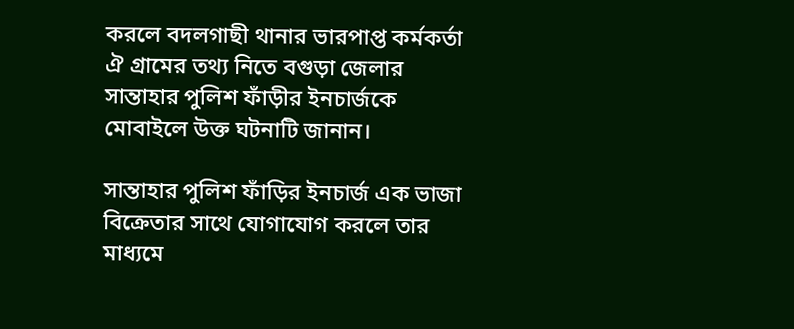করলে বদলগাছী থানার ভারপাপ্ত কর্মকর্তা ঐ গ্রামের তথ্য নিতে বগুড়া জেলার সান্তাহার পুলিশ ফাঁড়ীর ইনচার্জকে মোবাইলে উক্ত ঘটনাটি জানান।

সান্তাহার পুলিশ ফাঁড়ির ইনচার্জ এক ভাজা বিক্রেতার সাথে যোগাযোগ করলে তার মাধ্যমে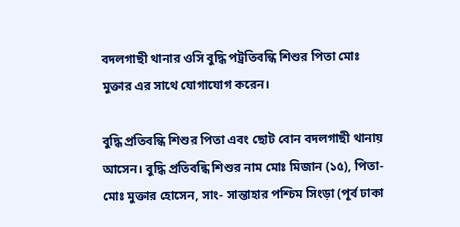বদলগাছী থানার ওসি বুদ্ধি পট্রতিবন্ধি শিশুর পিতা মোঃ মুক্তার এর সাথে যোগাযোগ করেন।

বুদ্ধি প্রতিবন্ধি শিশুর পিতা এবং ছোট বোন বদলগাছী থানায় আসেন। বুদ্ধি প্রতিবন্ধি শিশুর নাম মোঃ মিজান (১৫), পিতা- মোঃ মুক্তার হোসেন, সাং- সান্তাহার পশ্চিম সিংড়া (পূর্ব ঢাকা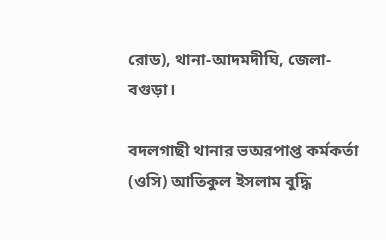রোড), থানা-আদমদীঘি, জেলা-বগুড়া।

বদলগাছী থানার ভঅরপাপ্ত কর্মকর্তা (ওসি) আতিকুল ইসলাম বুদ্ধি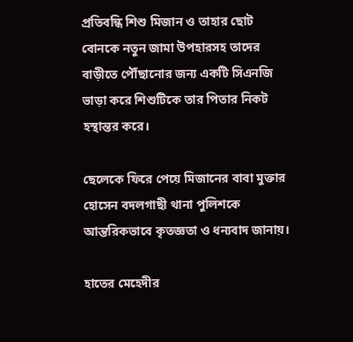প্রতিবন্ধি শিশু মিজান ও তাহার ছোট বোনকে নতুন জামা উপহারসহ তাদের বাড়ীতে পৌঁছানোর জন্য একটি সিএনজি ভাড়া করে শিশুটিকে তার পিতার নিকট হস্থান্তর করে।

ছেলেকে ফিরে পেয়ে মিজানের বাবা মুক্তার হোসেন বদলগাছী থানা পুলিশকে আন্তরিকভাবে কৃতজ্ঞতা ও ধন্যবাদ জানায়।

হাতের মেহেদীর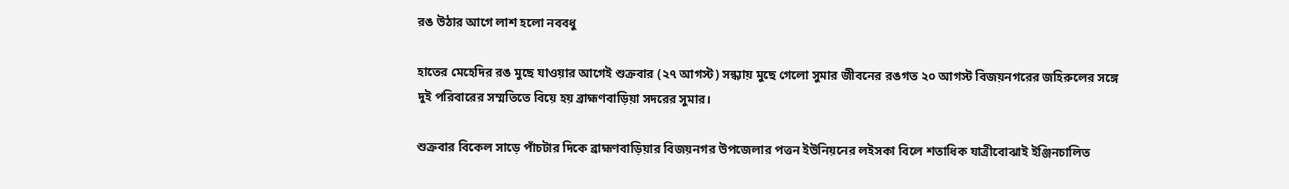রঙ উঠার আগে লাশ হলো নববধু

হাতের মেহেদির রঙ মুছে যাওয়ার আগেই শুক্রবার (২৭ আগস্ট) সন্ধ্যায় মুছে গেলো সুমার জীবনের রঙগত ২০ আগস্ট বিজয়নগরের জহিরুলের সঙ্গে দুই পরিবারের সম্মতিতে বিয়ে হয় ব্রাহ্মণবাড়িয়া সদরের সুমার।

শুক্রবার বিকেল সাড়ে পাঁচটার দিকে ব্রাহ্মণবাড়িয়ার বিজয়নগর উপজেলার পত্তন ইউনিয়নের লইসকা বিলে শতাধিক যাত্রীবোঝাই ইঞ্জিনচালিত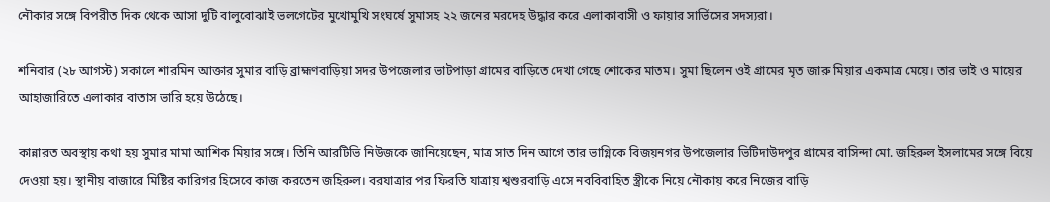নৌকার সঙ্গে বিপরীত দিক থেকে আসা দুটি বালুবোঝাই ভলগেটের মুখোমুখি সংঘর্ষে সুমাসহ ২২ জনের মরদেহ উদ্ধার করে এলাকাবাসী ও ফায়ার সার্ভিসের সদস্যরা।

শনিবার (২৮ আগস্ট) সকালে শারমিন আক্তার সুমার বাড়ি ব্রাহ্মণবাড়িয়া সদর উপজেলার ভাটপাড়া গ্রামের বাড়িতে দেখা গেছে শোকের মাতম। সুমা ছিলেন ওই গ্রামের মৃত জারু মিয়ার একমাত্র মেয়ে। তার ভাই ও মায়ের আহাজারিতে এলাকার বাতাস ভারি হয়ে উঠেছে।

কান্নারত অবস্থায় কথা হয় সুমার মামা আশিক মিয়ার সঙ্গে। তিনি আরটিভি নিউজকে জানিয়েছেন, মাত্র সাত দিন আগে তার ভাগ্নিকে বিজয়নগর উপজেলার ভিটিদাউদপুর গ্রামের বাসিন্দা মো. জহিরুল ইসলামের সঙ্গে বিয়ে দেওয়া হয়। স্থানীয় বাজারে মিষ্টির কারিগর হিসেবে কাজ করতেন জহিরুল। বরযাত্রার পর ফিরতি যাত্রায় শ্বশুরবাড়ি এসে নববিবাহিত স্ত্রীকে নিয়ে নৌকায় করে নিজের বাড়ি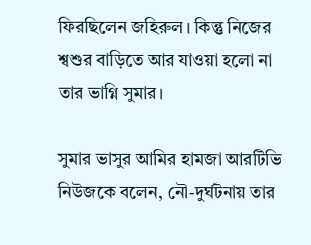ফিরছিলেন জহিরুল। কিন্তু নিজের শ্বশুর বাড়িতে আর যাওয়া হলো না তার ভাগ্নি সুমার।

সুমার ভাসুর আমির হামজা আরটিভি নিউজকে বলেন, নৌ-দুর্ঘটনায় তার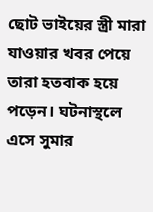ছোট ভাইয়ের স্ত্রী মারা যাওয়ার খবর পেয়ে তারা হতবাক হয়ে পড়েন। ঘটনাস্থলে এসে সুমার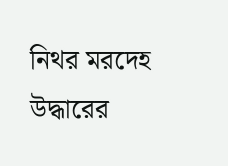নিথর মরদেহ উদ্ধারের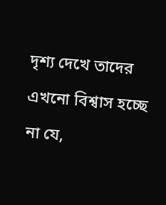দৃশ্য দেখে তাদের এখনো বিশ্বাস হচ্ছে না যে,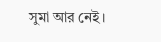সুমা আর নেই।